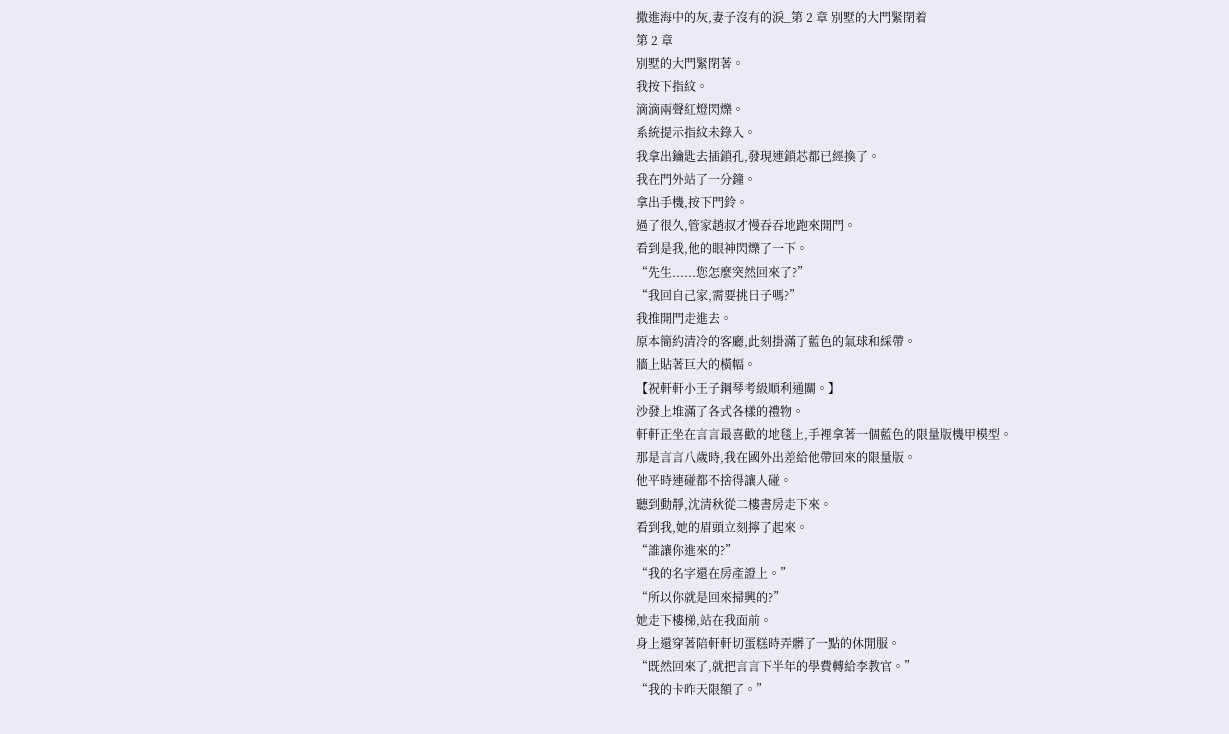撒進海中的灰,妻子沒有的淚_第 2 章 別墅的大門緊閉着
第 2 章
別墅的大門緊閉著。
我按下指紋。
滴滴兩聲紅燈閃爍。
系統提示指紋未錄入。
我拿出鑰匙去插鎖孔,發現連鎖芯都已經換了。
我在門外站了一分鐘。
拿出手機,按下門鈴。
過了很久,管家趙叔才慢吞吞地跑來開門。
看到是我,他的眼神閃爍了一下。
“先生......您怎麼突然回來了?”
“我回自己家,需要挑日子嗎?”
我推開門走進去。
原本簡約清冷的客廳,此刻掛滿了藍色的氣球和綵帶。
牆上貼著巨大的橫幅。
【祝軒軒小王子鋼琴考級順利通關。】
沙發上堆滿了各式各樣的禮物。
軒軒正坐在言言最喜歡的地毯上,手裡拿著一個藍色的限量版機甲模型。
那是言言八歲時,我在國外出差給他帶回來的限量版。
他平時連碰都不捨得讓人碰。
聽到動靜,沈清秋從二樓書房走下來。
看到我,她的眉頭立刻擰了起來。
“誰讓你進來的?”
“我的名字還在房產證上。”
“所以你就是回來掃興的?”
她走下樓梯,站在我面前。
身上還穿著陪軒軒切蛋糕時弄髒了一點的休閒服。
“既然回來了,就把言言下半年的學費轉給李教官。”
“我的卡昨天限額了。”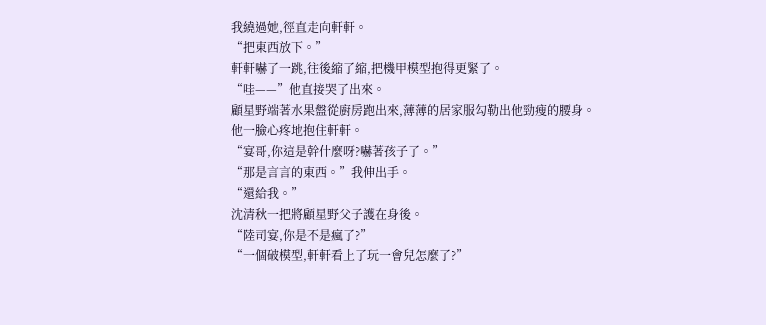我繞過她,徑直走向軒軒。
“把東西放下。”
軒軒嚇了一跳,往後縮了縮,把機甲模型抱得更緊了。
“哇——”他直接哭了出來。
顧星野端著水果盤從廚房跑出來,薄薄的居家服勾勒出他勁瘦的腰身。
他一臉心疼地抱住軒軒。
“宴哥,你這是幹什麼呀?嚇著孩子了。”
“那是言言的東西。”我伸出手。
“還給我。”
沈清秋一把將顧星野父子護在身後。
“陸司宴,你是不是瘋了?”
“一個破模型,軒軒看上了玩一會兒怎麼了?”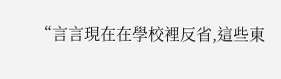“言言現在在學校裡反省,這些東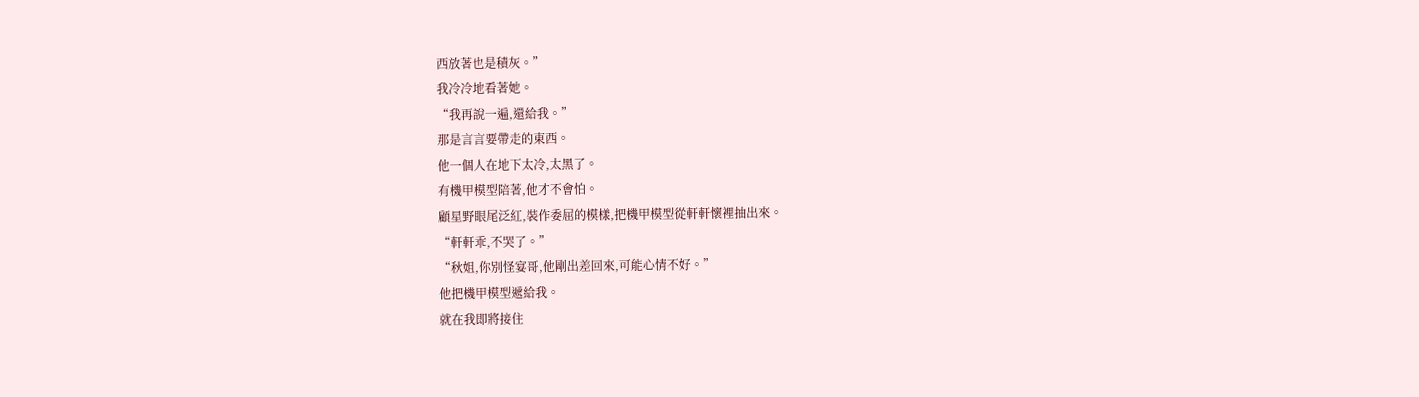西放著也是積灰。”
我冷冷地看著她。
“我再說一遍,還給我。”
那是言言要帶走的東西。
他一個人在地下太冷,太黑了。
有機甲模型陪著,他才不會怕。
顧星野眼尾泛紅,裝作委屈的模樣,把機甲模型從軒軒懷裡抽出來。
“軒軒乖,不哭了。”
“秋姐,你別怪宴哥,他剛出差回來,可能心情不好。”
他把機甲模型遞給我。
就在我即將接住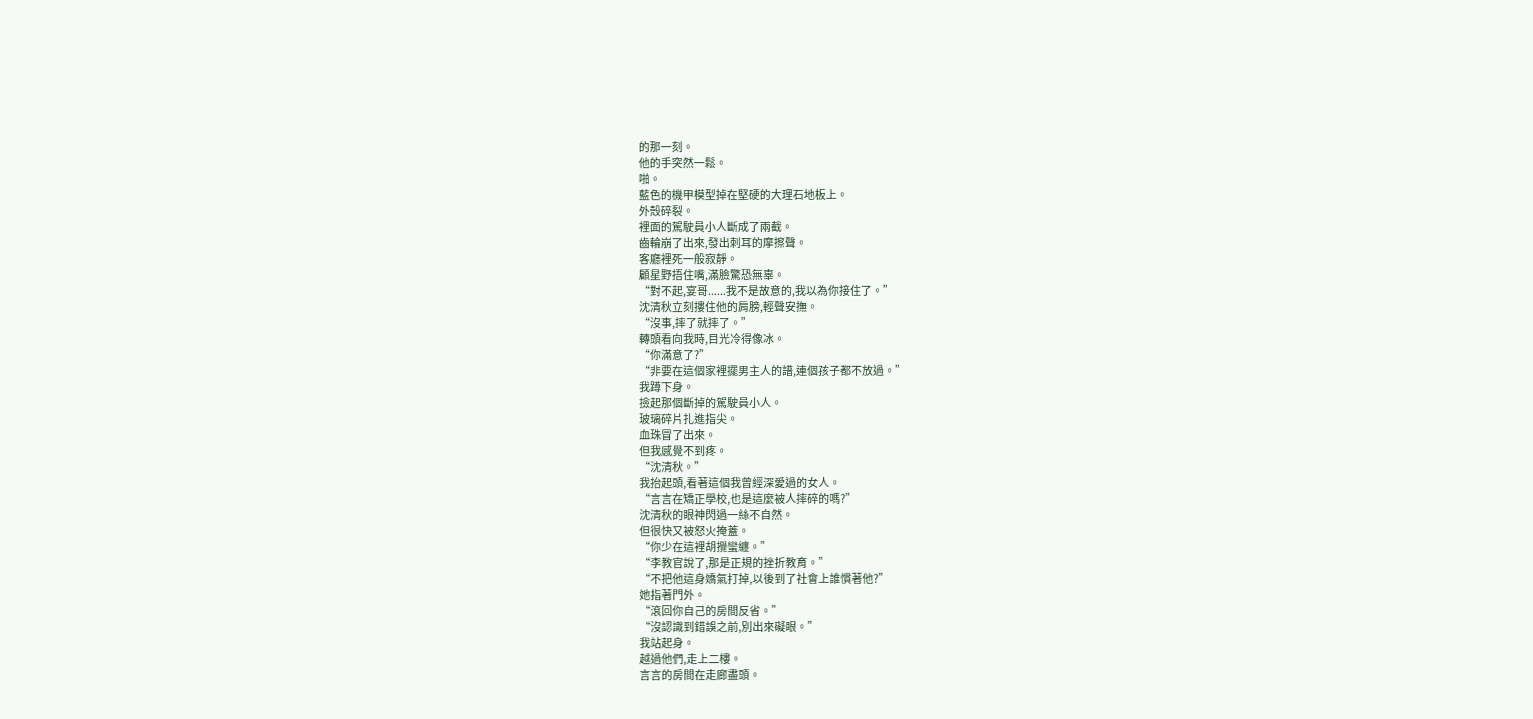的那一刻。
他的手突然一鬆。
啪。
藍色的機甲模型掉在堅硬的大理石地板上。
外殼碎裂。
裡面的駕駛員小人斷成了兩截。
齒輪崩了出來,發出刺耳的摩擦聲。
客廳裡死一般寂靜。
顧星野捂住嘴,滿臉驚恐無辜。
“對不起,宴哥......我不是故意的,我以為你接住了。”
沈清秋立刻摟住他的肩膀,輕聲安撫。
“沒事,摔了就摔了。”
轉頭看向我時,目光冷得像冰。
“你滿意了?”
“非要在這個家裡擺男主人的譜,連個孩子都不放過。”
我蹲下身。
撿起那個斷掉的駕駛員小人。
玻璃碎片扎進指尖。
血珠冒了出來。
但我感覺不到疼。
“沈清秋。”
我抬起頭,看著這個我曾經深愛過的女人。
“言言在矯正學校,也是這麼被人摔碎的嗎?”
沈清秋的眼神閃過一絲不自然。
但很快又被怒火掩蓋。
“你少在這裡胡攪蠻纏。”
“李教官說了,那是正規的挫折教育。”
“不把他這身嬌氣打掉,以後到了社會上誰慣著他?”
她指著門外。
“滾回你自己的房間反省。”
“沒認識到錯誤之前,別出來礙眼。”
我站起身。
越過他們,走上二樓。
言言的房間在走廊盡頭。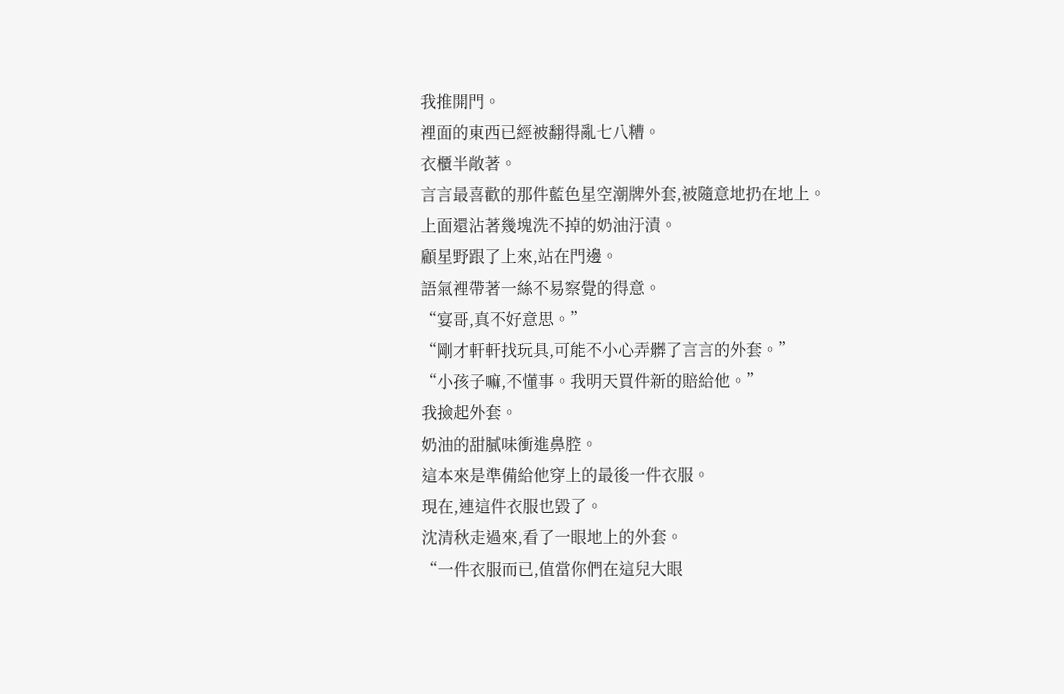我推開門。
裡面的東西已經被翻得亂七八糟。
衣櫃半敞著。
言言最喜歡的那件藍色星空潮牌外套,被隨意地扔在地上。
上面還沾著幾塊洗不掉的奶油汙漬。
顧星野跟了上來,站在門邊。
語氣裡帶著一絲不易察覺的得意。
“宴哥,真不好意思。”
“剛才軒軒找玩具,可能不小心弄髒了言言的外套。”
“小孩子嘛,不懂事。我明天買件新的賠給他。”
我撿起外套。
奶油的甜膩味衝進鼻腔。
這本來是準備給他穿上的最後一件衣服。
現在,連這件衣服也毀了。
沈清秋走過來,看了一眼地上的外套。
“一件衣服而已,值當你們在這兒大眼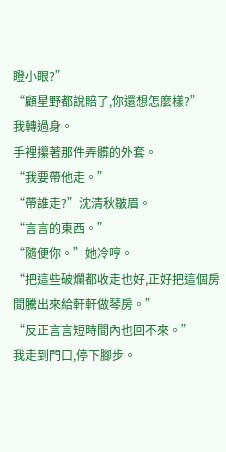瞪小眼?”
“顧星野都說賠了,你還想怎麼樣?”
我轉過身。
手裡攥著那件弄髒的外套。
“我要帶他走。”
“帶誰走?”沈清秋皺眉。
“言言的東西。”
“隨便你。”她冷哼。
“把這些破爛都收走也好,正好把這個房間騰出來給軒軒做琴房。”
“反正言言短時間內也回不來。”
我走到門口,停下腳步。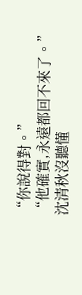“你說得對。”
“他確實,永遠都回不來了。”
沈清秋沒聽懂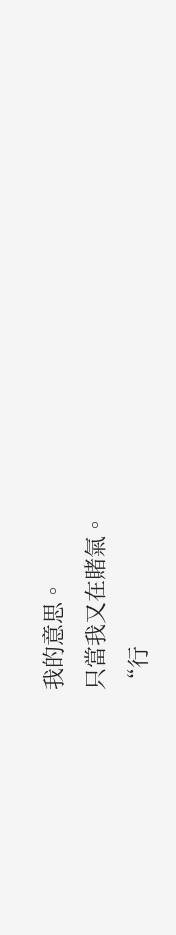我的意思。
只當我又在賭氣。
“行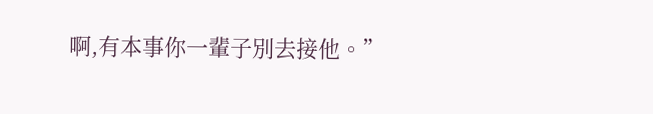啊,有本事你一輩子別去接他。”